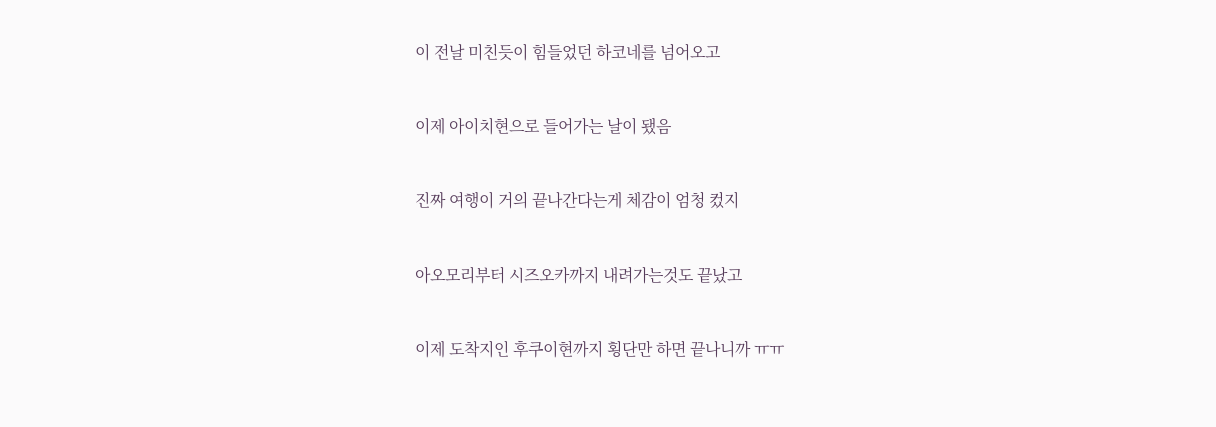이 전날 미친듯이 힘들었던 하코네를 넘어오고


이제 아이치현으로 들어가는 날이 됐음


진짜 여행이 거의 끝나간다는게 체감이 엄청 컸지


아오모리부터 시즈오카까지 내려가는것도 끝났고


이제 도착지인 후쿠이현까지 횡단만 하면 끝나니까 ㅠㅠ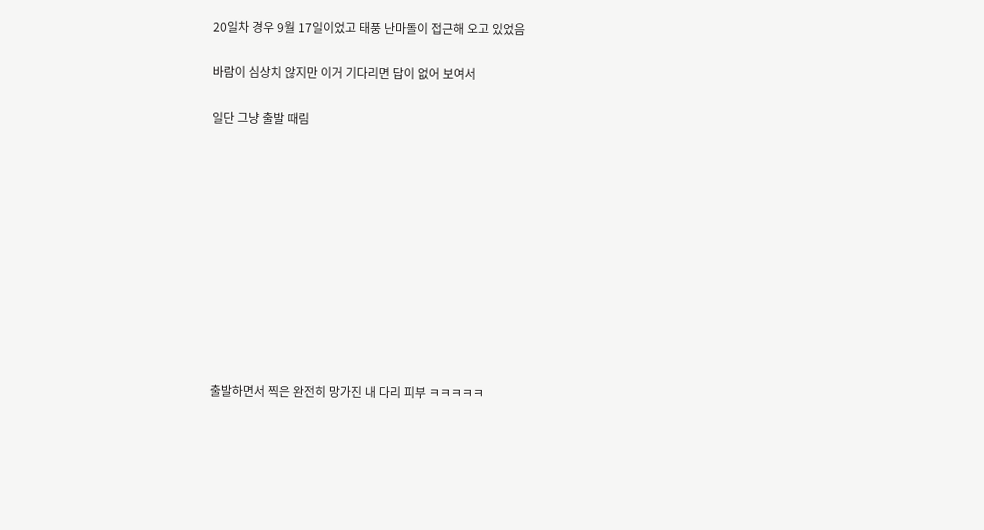20일차 경우 9월 17일이었고 태풍 난마돌이 접근해 오고 있었음


바람이 심상치 않지만 이거 기다리면 답이 없어 보여서


일단 그냥 출발 때림

















출발하면서 찍은 완전히 망가진 내 다리 피부 ㅋㅋㅋㅋㅋ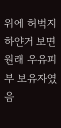위에 허벅지 하얀거 보면 원래 우유피부 보유자였음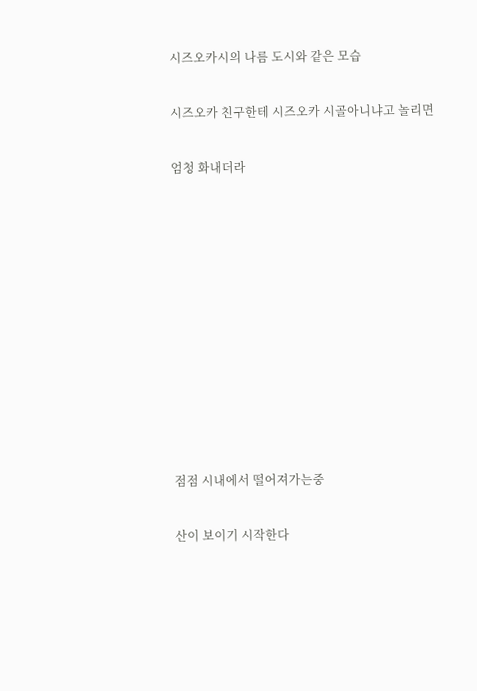시즈오카시의 나름 도시와 같은 모습


시즈오카 친구한테 시즈오카 시골아니냐고 놀리면


엄청 화내더라
















점점 시내에서 떨어져가는중


산이 보이기 시작한다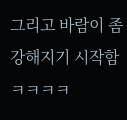그리고 바람이 좀 강해지기 시작함 ㅋㅋㅋㅋ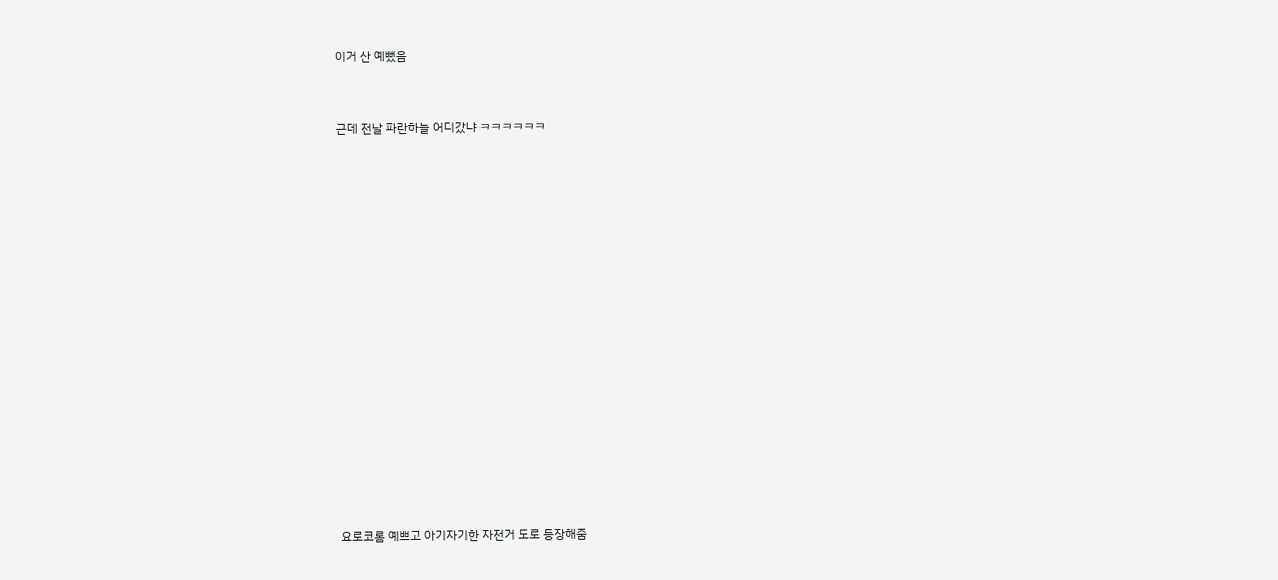이거 산 예뻤음


근데 전날 파란하늘 어디갔냐 ㅋㅋㅋㅋㅋㅋ
















요로코롬 예쁘고 아기자기한 자전거 도로 등장해줌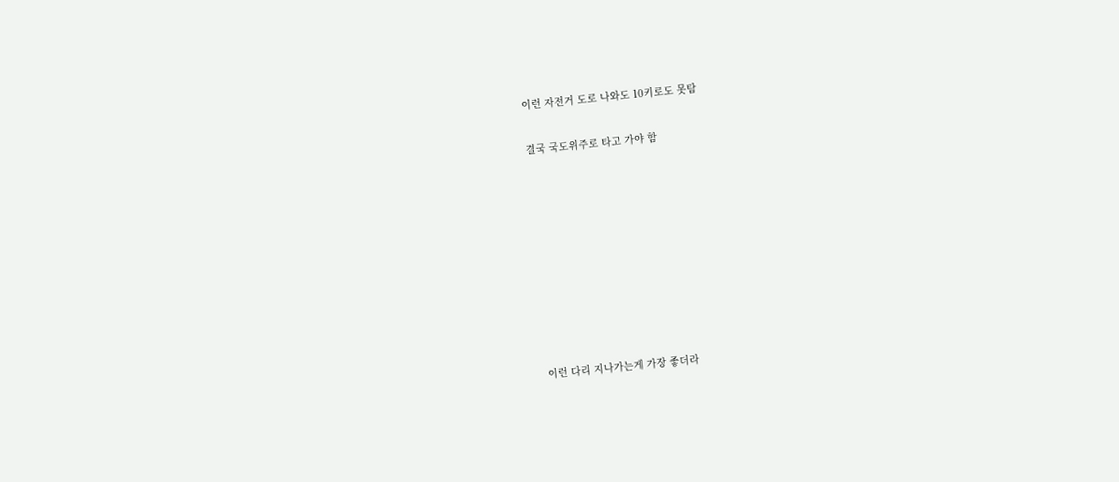이런 자전거 도로 나와도 10키로도 못탐


결국 국도위주로 타고 가야 함














이런 다리 지나가는게 가장 좋더라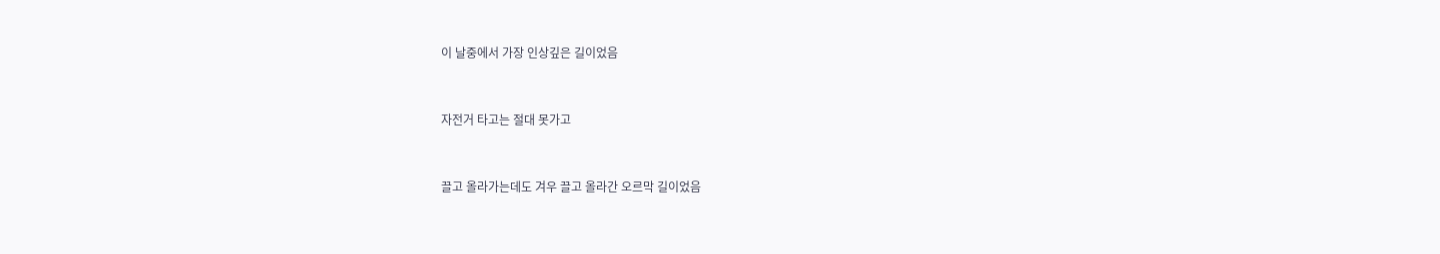이 날중에서 가장 인상깊은 길이었음


자전거 타고는 절대 못가고


끌고 올라가는데도 겨우 끌고 올라간 오르막 길이었음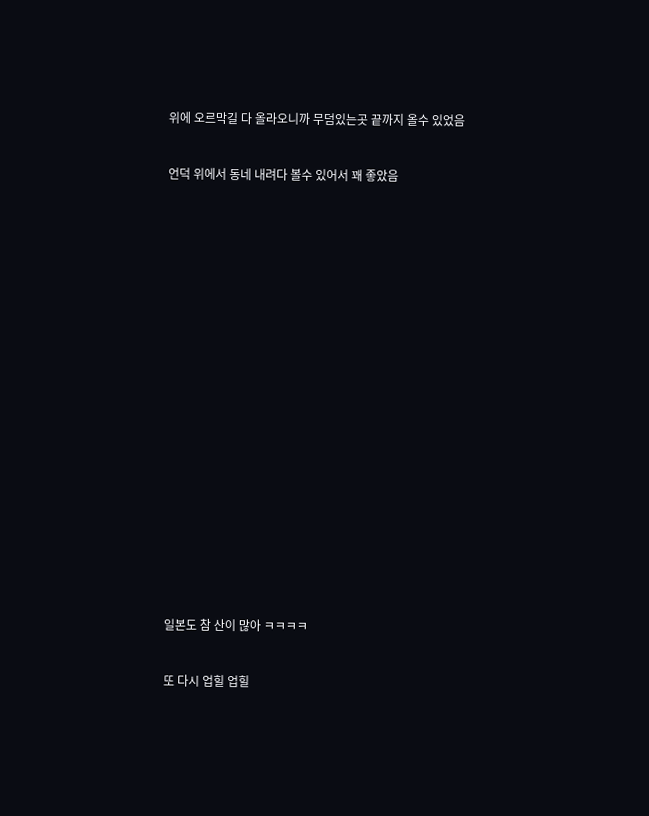위에 오르막길 다 올라오니까 무덤있는곳 끝까지 올수 있었음


언덕 위에서 동네 내려다 볼수 있어서 꽤 좋았음























일본도 참 산이 많아 ㅋㅋㅋㅋ


또 다시 업힐 업힐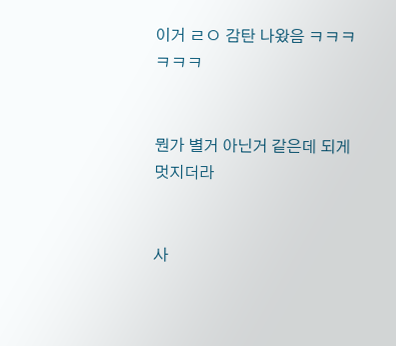이거 ㄹㅇ 감탄 나왔음 ㅋㅋㅋㅋㅋㅋ


뭔가 별거 아닌거 같은데 되게 멋지더라


사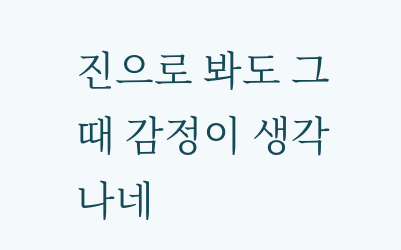진으로 봐도 그때 감정이 생각나네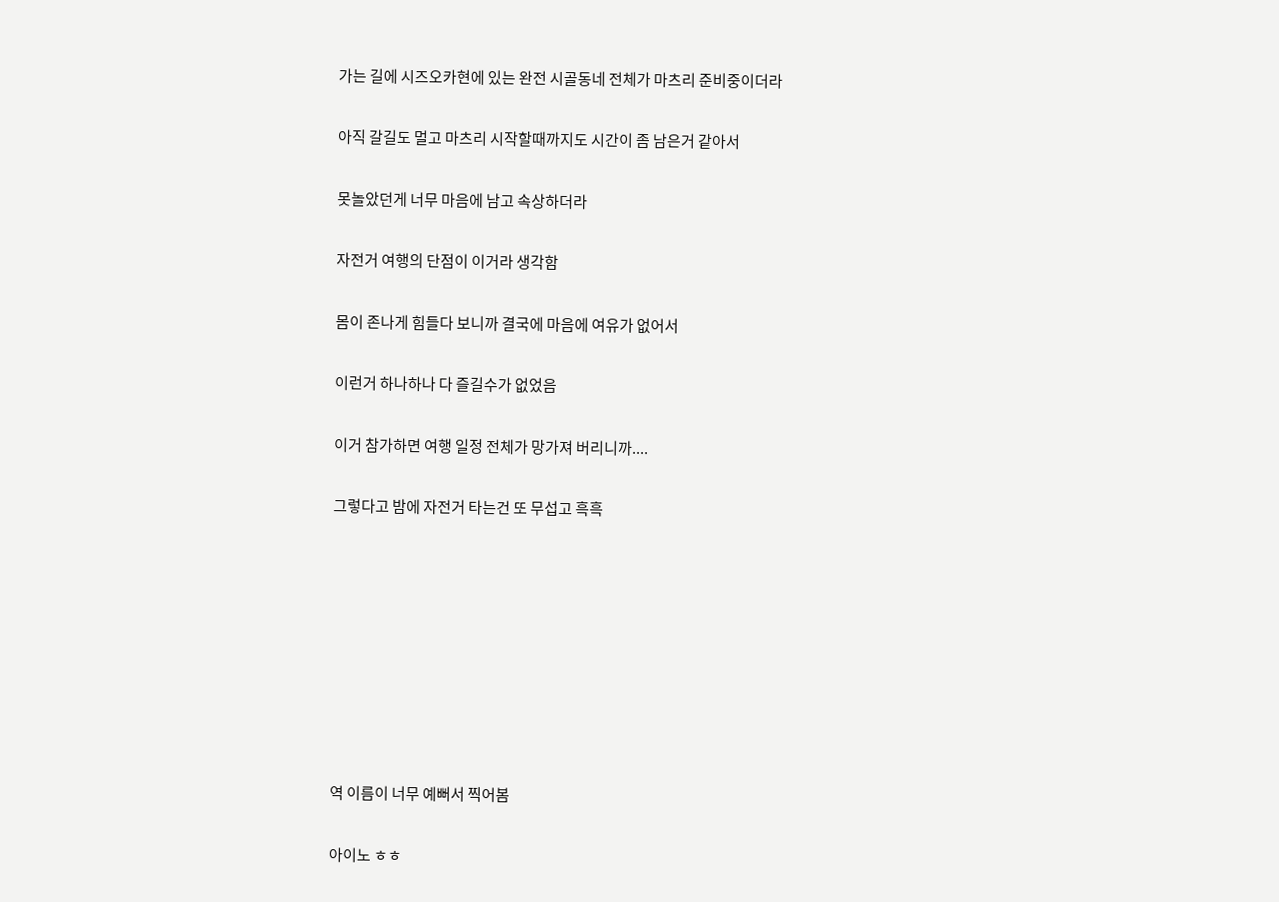가는 길에 시즈오카현에 있는 완전 시골동네 전체가 마츠리 준비중이더라


아직 갈길도 멀고 마츠리 시작할때까지도 시간이 좀 남은거 같아서


못놀았던게 너무 마음에 남고 속상하더라


자전거 여행의 단점이 이거라 생각함


몸이 존나게 힘들다 보니까 결국에 마음에 여유가 없어서


이런거 하나하나 다 즐길수가 없었음


이거 참가하면 여행 일정 전체가 망가져 버리니까....


그렇다고 밤에 자전거 타는건 또 무섭고 흑흑













역 이름이 너무 예뻐서 찍어봄


아이노 ㅎㅎ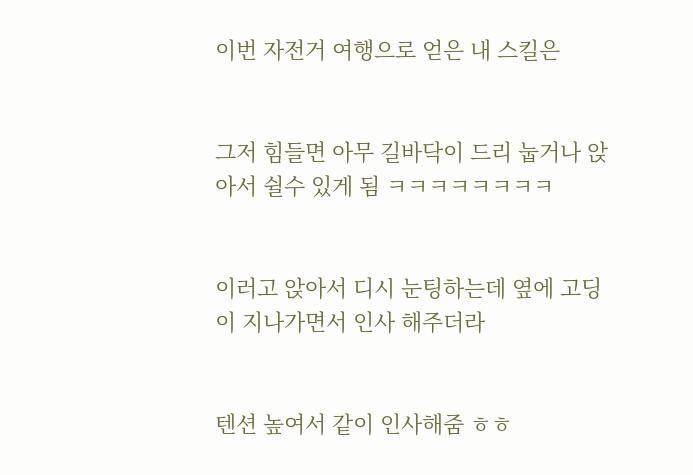이번 자전거 여행으로 얻은 내 스킬은


그저 힘들면 아무 길바닥이 드리 눕거나 앉아서 쉴수 있게 됨 ㅋㅋㅋㅋㅋㅋㅋㅋ


이러고 앉아서 디시 눈팅하는데 옆에 고딩이 지나가면서 인사 해주더라


텐션 높여서 같이 인사해줌 ㅎㅎ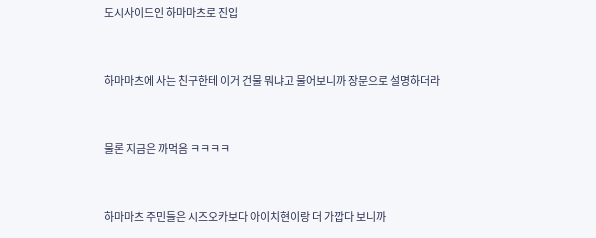도시사이드인 하마마츠로 진입


하마마츠에 사는 친구한테 이거 건물 뭐냐고 물어보니까 장문으로 설명하더라


물론 지금은 까먹음 ㅋㅋㅋㅋ


하마마츠 주민들은 시즈오카보다 아이치현이랑 더 가깝다 보니까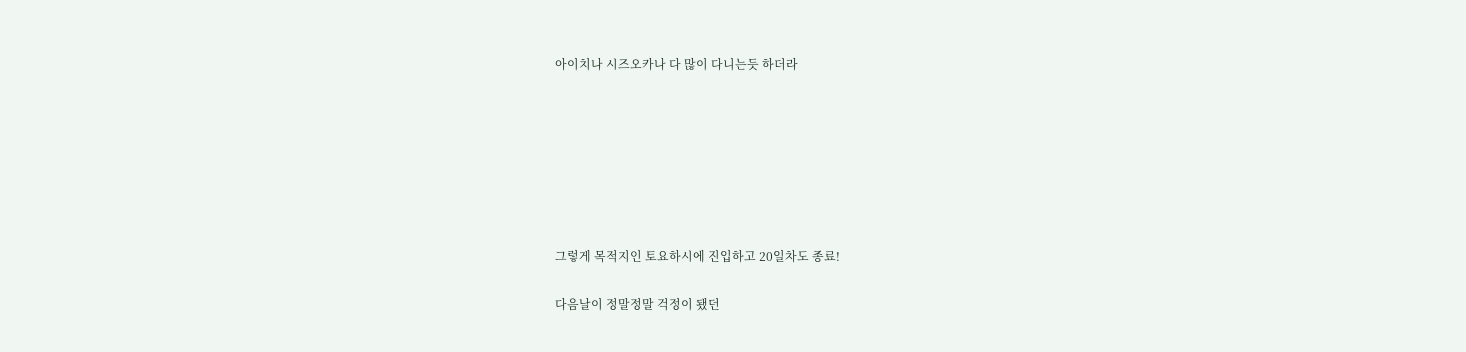아이치나 시즈오카나 다 많이 다니는듯 하더라











그렇게 목적지인 토요하시에 진입하고 20일차도 종료!


다음날이 정말정말 걱정이 됐던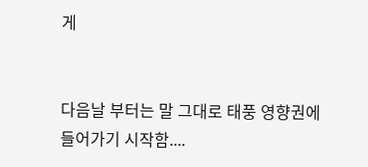게


다음날 부터는 말 그대로 태풍 영향권에 들어가기 시작함....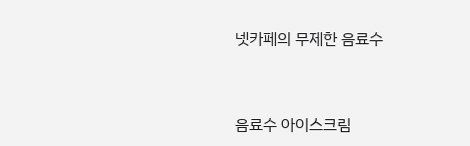넷카페의 무제한 음료수


음료수 아이스크림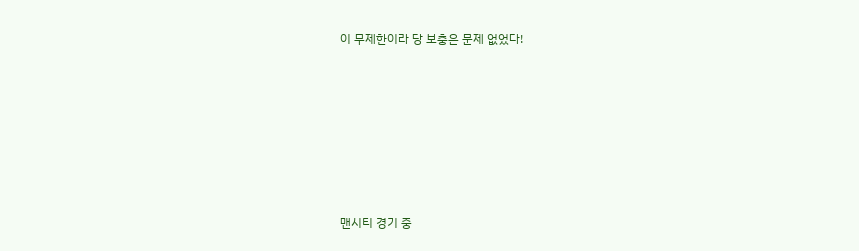이 무제한이라 당 보충은 문제 없었다!













맨시티 경기 중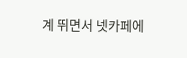계 뛰면서 넷카페에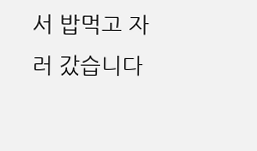서 밥먹고 자러 갔습니다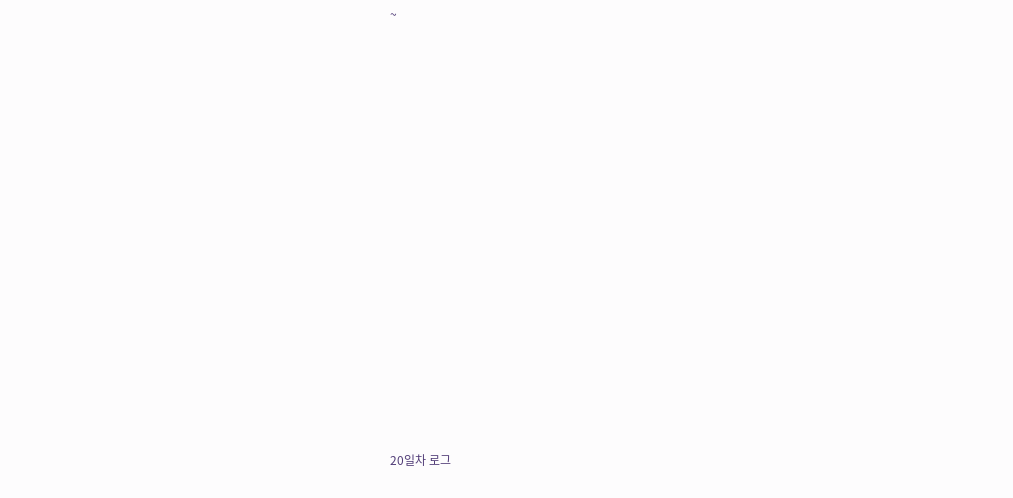~

















20일차 로그